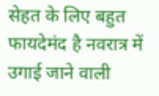सेहत के लिए बहुत फायदेमंद है नवरात्र में उगाई जाने वाली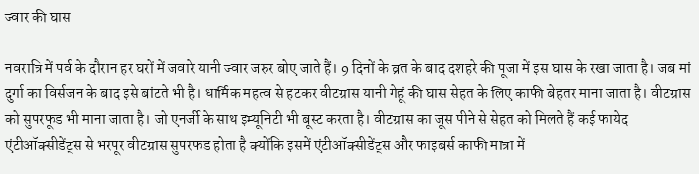ज्वार की घास

नवरात्रि में पर्व के दौरान हर घरों में जवारे यानी ज्वार जरुर बोए जाते हैं। 9 दिनों के व्रत के बाद दशहरे की पूजा में इस घास के रखा जाता है। जब मां दुर्गा का विर्सजन के बाद इसे बांटते भी है। धार्मिक महत्व से हटकर वीटग्रास यानी गेहूं की घास सेहत के लिए काफी बेहतर माना जाता है। वीटग्रास को सुपरफूड भी माना जाता है। जो एनर्जी के साथ इम्यूनिटी भी बूस्ट करता है। वीटग्रास का जूस पीने से सेहत को मिलते हैं कई फायेद एंटीऑक्सीडेंट्स से भरपूर वीटग्रास सुपरफड होता है क्योंकि इसमें एंटीऑक्सीडेंट्स और फाइबर्स काफी मात्रा में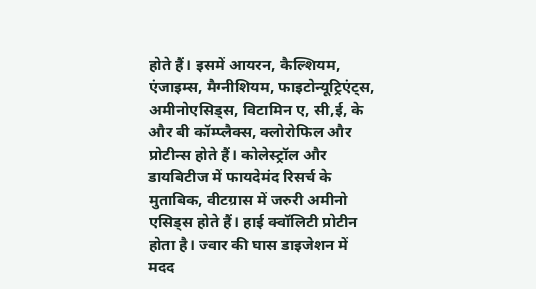होते हैं। इसमें आयरन, कैल्शियम, एंजाइम्स, मैग्नीशियम, फाइटोन्यूट्रिएंट्स, अमीनोएसिड्स, विटामिन ए, सी,ई, के और बी कॉम्प्लैक्स, क्लोरोफिल और प्रोटीन्स होते हैं। कोलेस्ट्रॉल और डायबिटीज में फायदेमंद रिसर्च के मुताबिक, वीटग्रास में जरुरी अमीनो एसिड्स होते हैं। हाई क्वॉलिटी प्रोटीन होता है। ज्वार की घास डाइजेशन में मदद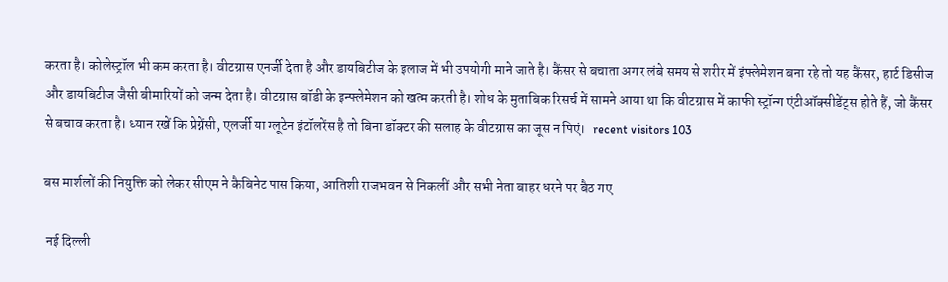करता है। कोलेस्ट्रॉल भी कम करता है। वीटग्रास एनर्जी देता है और डायबिटीज के इलाज में भी उपयोगी माने जाते है। कैंसर से बचाता अगर लंबे समय से शरीर में इंफ्लेमेशन बना रहे तो यह कैंसर, हार्ट डिसीज और डायबिटीज जैसी बीमारियों को जन्म देता है। वीटग्रास बॉडी के इन्फ्लेमेशन को खत्म करती है। शोध के मुताबिक रिसर्च में सामने आया था कि वीटग्रास में काफी स्ट्रॉन्ग एंटीऑक्सीडेंट्स होते हैं, जो कैंसर से बचाव करता है। ध्यान रखें कि प्रेग्नेंसी, एलर्जी या ग्लूटेन इंटॉलरेंस है तो बिना डॉक्टर की सलाह के वीटग्रास का जूस न पिएं।   recent visitors 103

बस मार्शलों की नियुक्ति को लेकर सीएम ने कैबिनेट पास किया, आतिशी राजभवन से निकलीं और सभी नेता बाहर धरने पर बैठ गए

 नई दिल्ली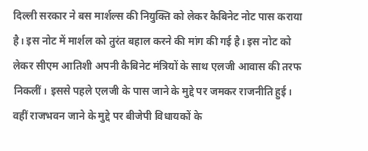दिल्ली सरकार ने बस मार्शल्स की नियुक्ति को लेकर कैबिनेट नोट पास कराया है। इस नोट में मार्शल को तुरंत बहाल करने की मांग की गई है। इस नोट को लेकर सीएम आतिशी अपनी कैबिनेट मंत्रियों के साथ एलजी आवास की तरफ निकलीं। इससे पहले एलजी के पास जाने के मुद्दे पर जमकर राजनीति हुई। वहीं राजभवन जाने के मुद्दे पर बीजेपी विधायकों के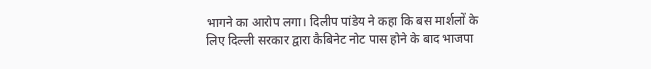भागने का आरोप लगा। दिलीप पांडेय ने कहा कि बस मार्शलों के लिए दिल्ली सरकार द्वारा कैबिनेट नोट पास होने के बाद भाजपा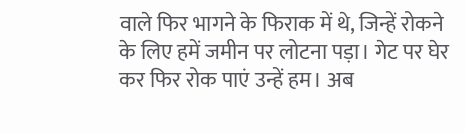वाले फिर भागने के फिराक में थे, जिन्हें रोकने के लिए हमें जमीन पर लोटना पड़ा। गेट पर घेर कर फिर रोक पाएं उन्हें हम। अब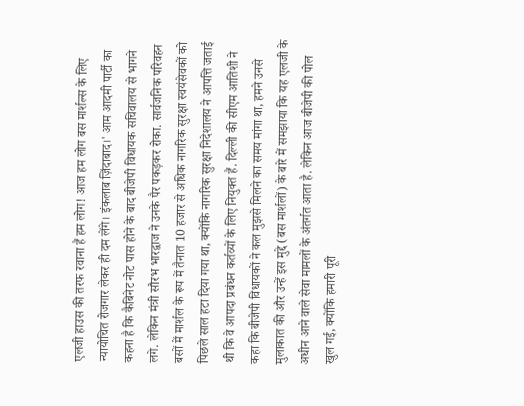एलजी हाउस की तरफ रवाना हैं हम लोग! आज हम लोग बस मार्शल्स के लिए न्यायोचित रोजगार लेकर ही दम लेंगे। इंकलाब ज़िंदाबाद।' आम आदमी पार्टी का कहना है कि कैबिनेट नोट पास होने के बाद बीजेपी विधायक सचिवालय से भागने लगे. लेकिन मंत्री सौरभ भारद्वाज ने उनके पैर पकड़कर रोका. सार्वजनिक परिवहन बसों में मार्शल के रूप में तैनात 10 हजार से अधिक नागरिक सुरक्षा स्वयंसेवकों को पिछले साल हटा दिया गया था, क्योंकि नागरिक सुरक्षा निदेशालय ने आपत्ति जताई थी कि वे आपदा प्रबंधन कर्तव्यों के लिए नियुक्त हैं. दिल्ली की सीएम आतिशी ने कहा कि बीजेपी विधायकों ने कल मुझसे मिलने का समय मांगा था, हमने उनसे मुलाकात की और उन्हें इस मुद्दे (बस मार्शलों) के बारे में समझाया कि यह एलजी के अधीन आने वाले सेवा मामलों के अंतर्गत आता है. लेकिन आज बीजेपी की पोल खुल गई, क्योंकि हमारी पूरी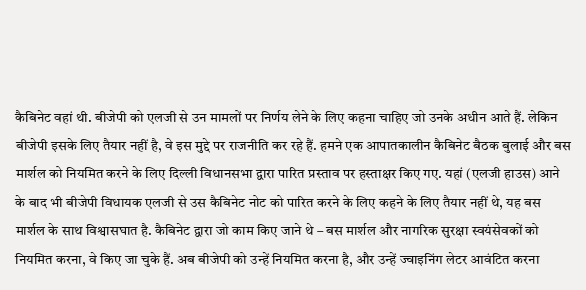कैबिनेट वहां थी. बीजेपी को एलजी से उन मामलों पर निर्णय लेने के लिए कहना चाहिए जो उनके अधीन आते हैं. लेकिन बीजेपी इसके लिए तैयार नहीं है, वे इस मुद्दे पर राजनीति कर रहे हैं. हमने एक आपातकालीन कैबिनेट बैठक बुलाई और बस मार्शल को नियमित करने के लिए दिल्ली विधानसभा द्वारा पारित प्रस्ताव पर हस्ताक्षर किए गए. यहां (एलजी हाउस) आने के बाद भी बीजेपी विधायक एलजी से उस कैबिनेट नोट को पारित करने के लिए कहने के लिए तैयार नहीं थे, यह बस मार्शल के साथ विश्वासघात है. कैबिनेट द्वारा जो काम किए जाने थे – बस मार्शल और नागरिक सुरक्षा स्वयंसेवकों को नियमित करना, वे किए जा चुके हैं. अब बीजेपी को उन्हें नियमित करना है, और उन्हें ज्वाइनिंग लेटर आवंटित करना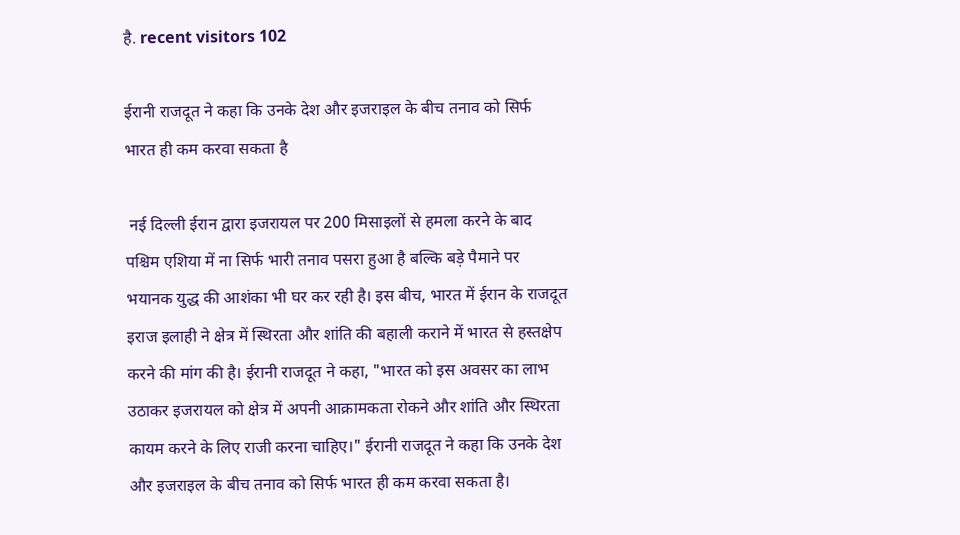है. recent visitors 102

ईरानी राजदूत ने कहा कि उनके देश और इजराइल के बीच तनाव को सिर्फ भारत ही कम करवा सकता है

 नई दिल्ली ईरान द्वारा इजरायल पर 200 मिसाइलों से हमला करने के बाद पश्चिम एशिया में ना सिर्फ भारी तनाव पसरा हुआ है बल्कि बड़े पैमाने पर भयानक युद्ध की आशंका भी घर कर रही है। इस बीच, भारत में ईरान के राजदूत इराज इलाही ने क्षेत्र में स्थिरता और शांति की बहाली कराने में भारत से हस्तक्षेप करने की मांग की है। ईरानी राजदूत ने कहा, "भारत को इस अवसर का लाभ उठाकर इजरायल को क्षेत्र में अपनी आक्रामकता रोकने और शांति और स्थिरता कायम करने के लिए राजी करना चाहिए।" ईरानी राजदूत ने कहा कि उनके देश और इजराइल के बीच तनाव को सिर्फ भारत ही कम करवा सकता है।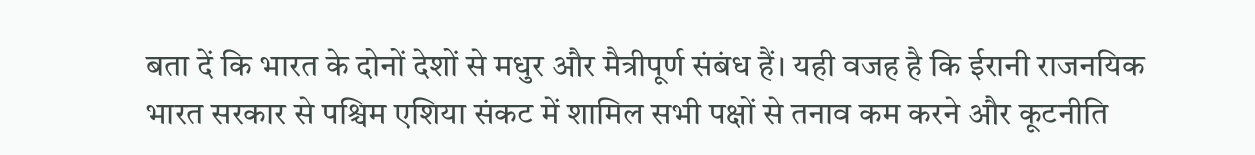बता दें कि भारत के दोनों देशों से मधुर और मैत्रीपूर्ण संबंध हैं। यही वजह है कि ईरानी राजनयिक भारत सरकार से पश्चिम एशिया संकट में शामिल सभी पक्षों से तनाव कम करने और कूटनीति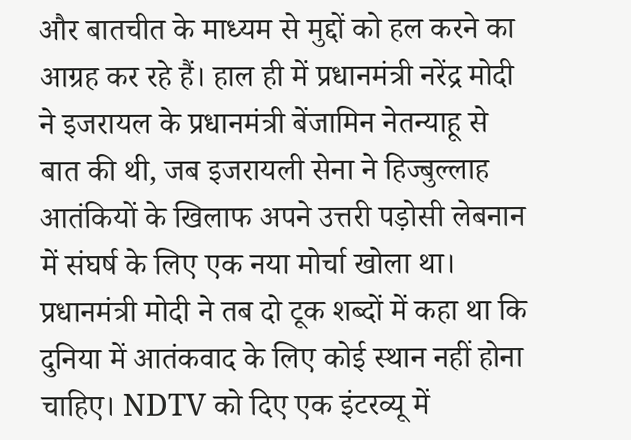और बातचीत के माध्यम से मुद्दों को हल करने का आग्रह कर रहे हैं। हाल ही में प्रधानमंत्री नरेंद्र मोदी ने इजरायल के प्रधानमंत्री बेंजामिन नेतन्याहू से बात की थी, जब इजरायली सेना ने हिज्बुल्लाह आतंकियों के खिलाफ अपने उत्तरी पड़ोसी लेबनान में संघर्ष के लिए एक नया मोर्चा खोला था। प्रधानमंत्री मोदी ने तब दो टूक शब्दों में कहा था कि दुनिया में आतंकवाद के लिए कोई स्थान नहीं होना चाहिए। NDTV को दिए एक इंटरव्यू में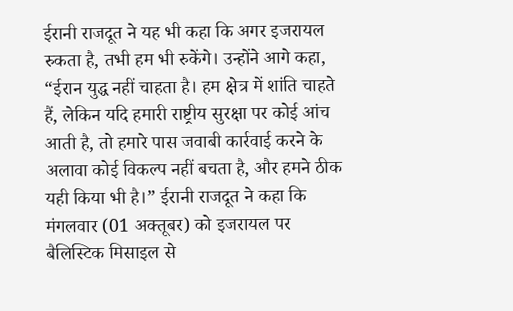ईरानी राजदूत ने यह भी कहा कि अगर इजरायल रुकता है, तभी हम भी रुकेंगे। उन्होंने आगे कहा, “ईरान युद्ध नहीं चाहता है। हम क्षेत्र में शांति चाहते हैं, लेकिन यदि हमारी राष्ट्रीय सुरक्षा पर कोई आंच आती है, तो हमारे पास जवाबी कार्रवाई करने के अलावा कोई विकल्प नहीं बचता है, और हमने ठीक यही किया भी है।” ईरानी राजदूत ने कहा कि मंगलवार (01 अक्तूबर) को इजरायल पर बैलिस्टिक मिसाइल से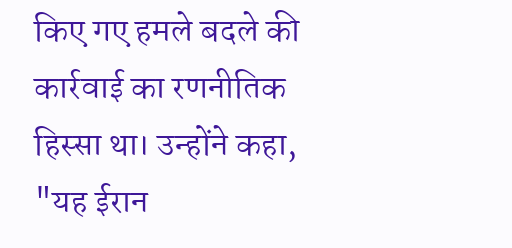किए गए हमले बदले की कार्रवाई का रणनीतिक हिस्सा था। उन्होंने कहा, "यह ईरान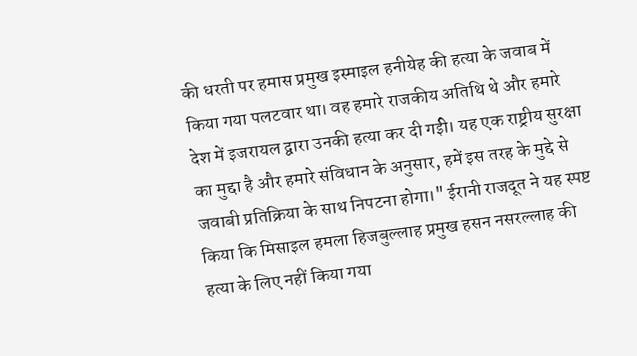की धरती पर हमास प्रमुख इस्माइल हनीयेह की हत्या के जवाब में किया गया पलटवार था। वह हमारे राजकीय अतिथि थे और हमारे देश में इजरायल द्वारा उनकी हत्या कर दी गईी। यह एक राष्ट्रीय सुरक्षा का मुद्दा है और हमारे संविधान के अनुसार, हमें इस तरह के मुद्दे से जवाबी प्रतिक्रिया के साथ निपटना होगा।" ईरानी राजदूत ने यह स्पष्ट किया कि मिसाइल हमला हिजबुल्लाह प्रमुख हसन नसरल्लाह की हत्या के लिए नहीं किया गया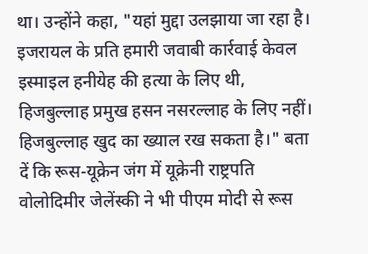था। उन्होंने कहा, "यहां मुद्दा उलझाया जा रहा है। इजरायल के प्रति हमारी जवाबी कार्रवाई केवल इस्माइल हनीयेह की हत्या के लिए थी, हिजबुल्लाह प्रमुख हसन नसरल्लाह के लिए नहीं। हिजबुल्लाह खुद का ख्याल रख सकता है।" बता दें कि रूस-यूक्रेन जंग में यूक्रेनी राष्ट्रपति वोलोदिमीर जेलेंस्की ने भी पीएम मोदी से रूस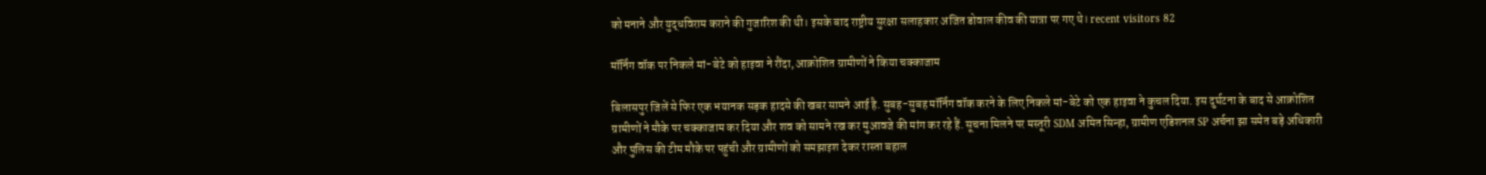को मनाने और युद्धविराम कराने की गुजारिश की थी। इसके बाद राष्ट्रीय सुरक्षा सलाहकार अजित डोवाल कीव की यात्रा पर गए थे। recent visitors 82

मॉर्निंग वॉक पर निकले मां-बेटे को हाइवा ने रौंदा, आक्रोशित ग्रामीणों ने किया चक्काजाम

बिलासपुर जिलें से फिर एक भयानक सड़क हादसे की खबर सामने आई है. सुबह-सुबह मॉर्निंग वॉक करने के लिए निकले मां-बेटे को एक हाइवा ने कुचल दिया. इस दुर्घटना के बाद से आक्रोशित ग्रामीणों ने मौके पर चक्काजाम कर दिया और शव को सामने रख कर मुआवजे की मांग कर रहे हैं. सूचना मिलने पर मस्तूरी SDM अमित सिन्हा, ग्रामीण एडिशनल SP अर्चना झा समेत बड़े अधिकारी और पुलिस की टीम मौके पर पहुंची और ग्रामीणों को समझाइश देकर रास्ता बहाल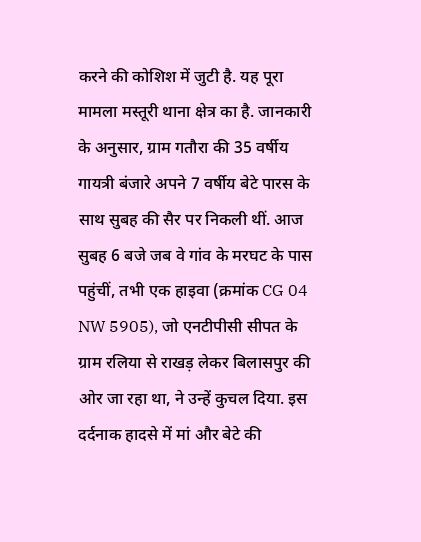करने की कोशिश में जुटी है. यह पूरा मामला मस्तूरी थाना क्षेत्र का है. जानकारी के अनुसार, ग्राम गतौरा की 35 वर्षीय गायत्री बंजारे अपने 7 वर्षीय बेटे पारस के साथ सुबह की सैर पर निकली थीं. आज सुबह 6 बजे जब वे गांव के मरघट के पास पहुंचीं, तभी एक हाइवा (क्रमांक CG 04 NW 5905), जो एनटीपीसी सीपत के ग्राम रलिया से राखड़ लेकर बिलासपुर की ओर जा रहा था, ने उन्हें कुचल दिया. इस दर्दनाक हादसे में मां और बेटे की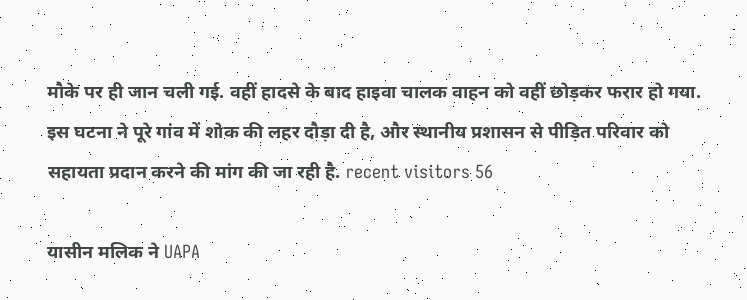मौके पर ही जान चली गई. वहीं हादसे के बाद हाइवा चालक वाहन को वहीं छोड़कर फरार हो गया. इस घटना ने पूरे गांव में शोक की लहर दौड़ा दी है, और स्थानीय प्रशासन से पीड़ित परिवार को सहायता प्रदान करने की मांग की जा रही है. recent visitors 56

यासीन मलिक ने UAPA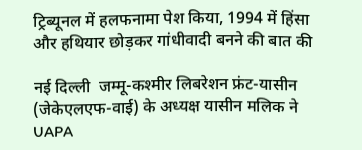ट्रिब्यूनल में हलफनामा पेश किया, 1994 में हिंसा और हथियार छोड़कर गांधीवादी बनने की बात की

नई दिल्ली  जम्मू-कश्मीर लिबरेशन फ्रंट-यासीन (जेकेएलएफ-वाई) के अध्यक्ष यासीन मलिक ने UAPA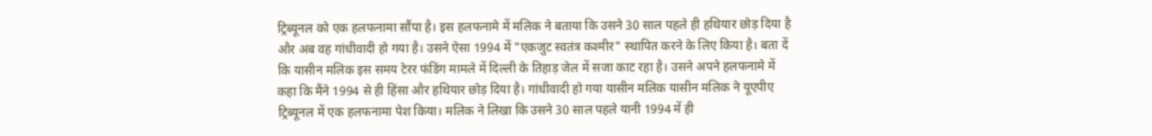ट्रिब्यूनल को एक हलफनामा सौंपा है। इस हलफनामे में मलिक ने बताया कि उसने 30 साल पहले ही हथियार छोड़ दिया है और अब वह गांधीवादी हो गया है। उसने ऐसा 1994 में "एकजुट स्वतंत्र कश्मीर" स्थापित करने के लिए किया है। बता दें कि यासीन मलिक इस समय टेरर फंडिंग मामले में दिल्ली के तिहाड़ जेल में सजा काट रहा है। उसने अपने हलफनामे में कहा कि मैंने 1994 से ही हिंसा और हथियार छोड़ दिया है। गांधीवादी हो गया यासीन मलिक यासीन मलिक ने यूएपीए ट्रिब्यूनल में एक हलफनामा पेश किया। मलिक ने लिखा कि उसने 30 साल पहले यानी 1994 में ही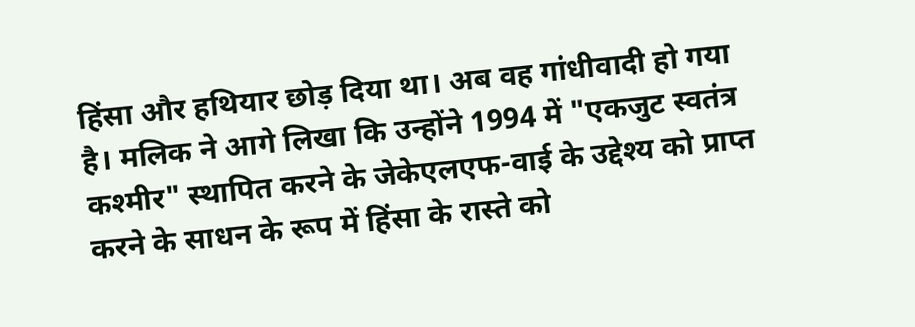हिंसा और हथियार छोड़ दिया था। अब वह गांधीवादी हो गया है। मलिक ने आगे लिखा कि उन्होंने 1994 में "एकजुट स्वतंत्र कश्मीर" स्थापित करने के जेकेएलएफ-वाई के उद्देश्य को प्राप्त करने के साधन के रूप में हिंसा के रास्ते को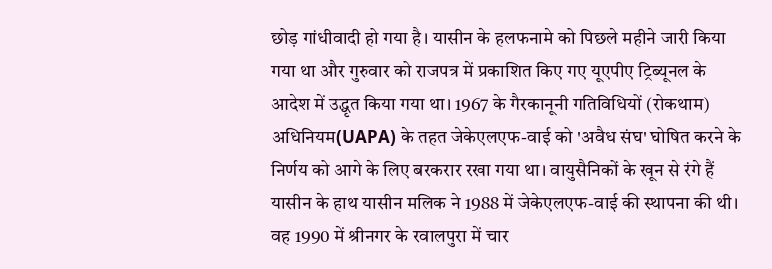छोड़ गांधीवादी हो गया है। यासीन के हलफनामे को पिछले महीने जारी किया गया था और गुरुवार को राजपत्र में प्रकाशित किए गए यूएपीए ट्रिब्यूनल के आदेश में उद्धृत किया गया था। 1967 के गैरकानूनी गतिविधियों (रोकथाम) अधिनियम(UAPA) के तहत जेकेएलएफ-वाई को 'अवैध संघ' घोषित करने के निर्णय को आगे के लिए बरकरार रखा गया था। वायुसैनिकों के खून से रंगे हैं यासीन के हाथ यासीन मलिक ने 1988 में जेकेएलएफ-वाई की स्थापना की थी। वह 1990 में श्रीनगर के रवालपुरा में चार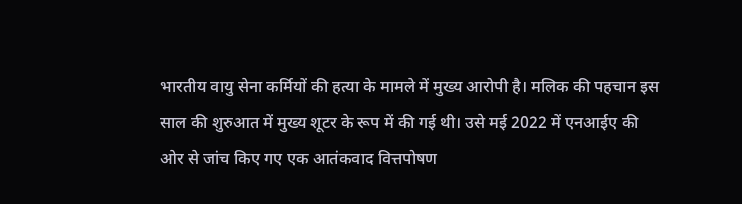भारतीय वायु सेना कर्मियों की हत्या के मामले में मुख्य आरोपी है। मलिक की पहचान इस साल की शुरुआत में मुख्य शूटर के रूप में की गई थी। उसे मई 2022 में एनआईए की ओर से जांच किए गए एक आतंकवाद वित्तपोषण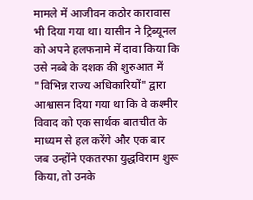मामले में आजीवन कठोर कारावास भी दिया गया था। यासीन ने ट्रिब्यूनल को अपने हलफनामे में दावा किया कि उसे नब्बे के दशक की शुरुआत में "विभिन्न राज्य अधिकारियों" द्वारा आश्वासन दिया गया था कि वे कश्मीर विवाद को एक सार्थक बातचीत के माध्यम से हल करेंगे और एक बार जब उन्होंने एकतरफा युद्धविराम शुरू किया, तो उनके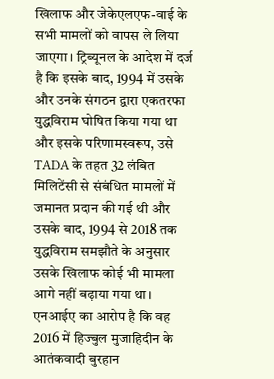खिलाफ और जेकेएलएफ-वाई के सभी मामलों को वापस ले लिया जाएगा। ट्रिब्यूनल के आदेश में दर्ज है कि इसके बाद, 1994 में उसके और उनके संगठन द्वारा एकतरफा युद्धविराम घोषित किया गया था और इसके परिणामस्वरूप, उसे TADA के तहत 32 लंबित मिलिटेंसी से संबंधित मामलों में जमानत प्रदान की गई थी और उसके बाद, 1994 से 2018 तक युद्धविराम समझौते के अनुसार उसके खिलाफ कोई भी मामला आगे नहीं बढ़ाया गया था। एनआईए का आरोप है कि वह 2016 में हिज्बुल मुजाहिदीन के आतंकवादी बुरहान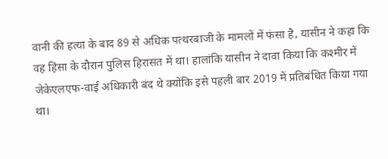वानी की हत्या के बाद 89 से अधिक पत्थरबाजी के मामलों में फंसा है, यासीन ने कहा कि वह हिंसा के दौरान पुलिस हिरासत में था। हालांकि यासीन ने दावा किया कि कश्मीर में जेकेएलएफ-वाई अधिकारी बंद थे क्योंकि इसे पहली बार 2019 में प्रतिबंधित किया गया था।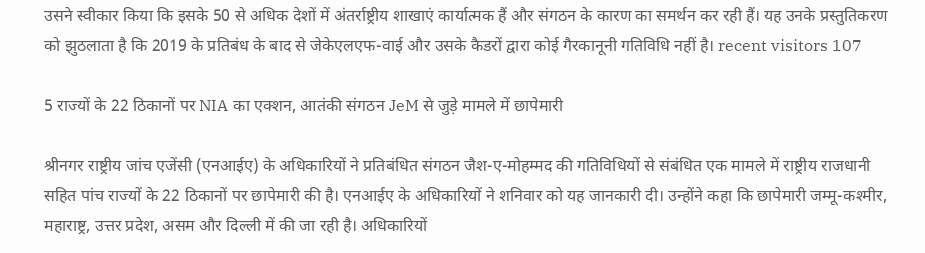उसने स्वीकार किया कि इसके 50 से अधिक देशों में अंतर्राष्ट्रीय शाखाएं कार्यात्मक हैं और संगठन के कारण का समर्थन कर रही हैं। यह उनके प्रस्तुतिकरण को झुठलाता है कि 2019 के प्रतिबंध के बाद से जेकेएलएफ-वाई और उसके कैडरों द्वारा कोई गैरकानूनी गतिविधि नहीं है। recent visitors 107

5 राज्यों के 22 ठिकानों पर NIA का एक्शन, आतंकी संगठन JeM से जुड़े मामले में छापेमारी

श्रीनगर राष्ट्रीय जांच एजेंसी (एनआईए) के अधिकारियों ने प्रतिबंधित संगठन जैश-ए-मोहम्मद की गतिविधियों से संबंधित एक मामले में राष्ट्रीय राजधानी सहित पांच राज्यों के 22 ठिकानों पर छापेमारी की है। एनआईए के अधिकारियों ने शनिवार को यह जानकारी दी। उन्होंने कहा कि छापेमारी जम्मू-कश्मीर, महाराष्ट्र, उत्तर प्रदेश, असम और दिल्ली में की जा रही है। अधिकारियों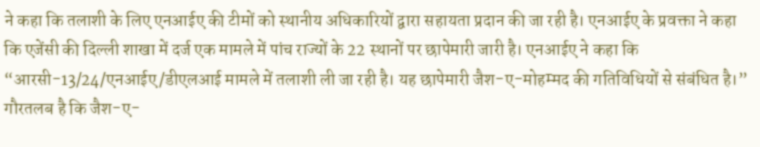ने कहा कि तलाशी के लिए एनआईए की टीमों को स्थानीय अधिकारियों द्वारा सहायता प्रदान की जा रही है। एनआईए के प्रवक्ता ने कहा कि एजेंसी की दिल्ली शाखा में दर्ज एक मामले में पांच राज्यों के 22 स्थानों पर छापेमारी जारी है। एनआईए ने कहा कि “आरसी-13/24/एनआईए/डीएलआई मामले में तलाशी ली जा रही है। यह छापेमारी जैश-ए-मोहम्मद की गतिविधियों से संबंधित है।” गौरतलब है कि जैश-ए-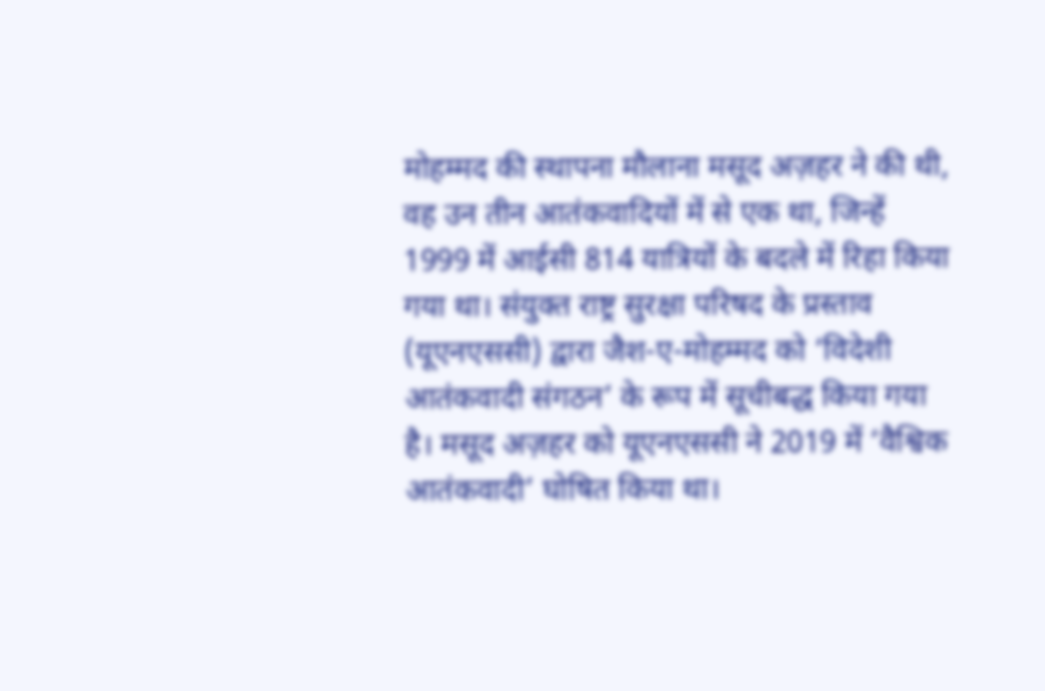मोहम्मद की स्थापना मौलाना मसूद अज़हर ने की थी, वह उन तीन आतंकवादियों में से एक था, जिन्हें 1999 में आईसी 814 यात्रियों के बदले में रिहा किया गया था। संयुक्त राष्ट्र सुरक्षा परिषद के प्रस्ताव (यूएनएससी) द्वारा जैश-ए-मोहम्मद को ‘विदेशी आतंकवादी संगठन’ के रूप में सूचीबद्ध किया गया है। मसूद अज़हर को यूएनएससी ने 2019 में ‘वैश्विक आतंकवादी’ घोषित किया था।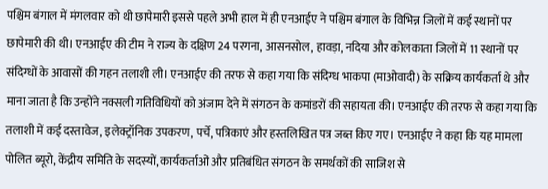पश्चिम बंगाल में मंगलवार को थी छापेमारी इससे पहले अभी हाल में ही एनआईए ने पश्चिम बंगाल के विभिन्न जिलों में कई स्थानों पर छापेमारी की थी। एनआईए की टीम ने राज्य के दक्षिण 24 परगना, आसनसोल, हावड़ा, नदिया और कोलकाता जिलों में 11 स्थानों पर संदिग्धों के आवासों की गहन तलाशी ली। एनआईए की तरफ से कहा गया कि संदिग्ध भाकपा (माओवादी) के सक्रिय कार्यकर्ता थे और माना जाता है कि उन्होंने नक्सली गतिविधियों को अंजाम देने में संगठन के कमांडरों की सहायता की। एनआईए की तरफ से कहा गया कि तलाशी में कई दस्तावेज, इलेक्ट्रॉनिक उपकरण, पर्चे, पत्रिकाएं और हस्तलिखित पत्र जब्त किए गए। एनआईए ने कहा कि यह मामला पोलित ब्यूरो, केंद्रीय समिति के सदस्यों, कार्यकर्ताओं और प्रतिबंधित संगठन के समर्थकों की साजिश से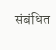संबंधित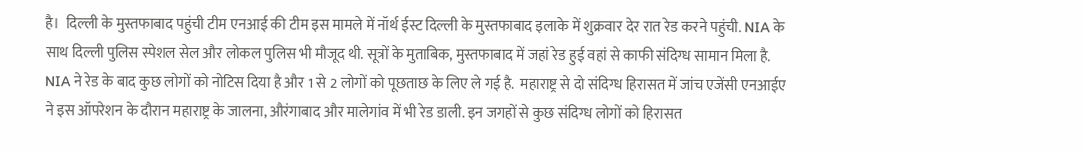है।  दिल्ली के मुस्तफाबाद पहुंची टीम एनआई की टीम इस मामले में नॉर्थ ईस्ट दिल्ली के मुस्तफाबाद इलाके में शुक्रवार देर रात रेड करने पहुंची. NIA के साथ दिल्ली पुलिस स्पेशल सेल और लोकल पुलिस भी मौजूद थी. सूत्रों के मुताबिक, मुस्तफाबाद में जहां रेड हुई वहां से काफी संदिग्ध सामान मिला है. NIA ने रेड के बाद कुछ लोगों को नोटिस दिया है और 1 से 2 लोगों को पूछताछ के लिए ले गई है.  महाराष्ट्र से दो संदिग्ध हिरासत में जांच एजेंसी एनआईए ने इस ऑपरेशन के दौरान महाराष्ट्र के जालना, औरंगाबाद और मालेगांव में भी रेड डाली. इन जगहों से कुछ संदिग्ध लोगों को हिरासत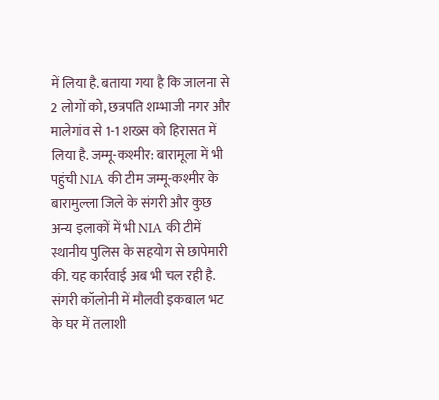में लिया है. बताया गया है कि जालना से 2 लोगों को, छत्रपति शम्भाजी नगर और मालेगांव से 1-1 शख्स को हिरासत में लिया है. जम्मू-कश्मीर: बारामूला में भी पहुंची NIA की टीम जम्मू-कश्मीर के बारामुल्ला जिले के संगरी और कुछ अन्य इलाकों में भी NIA की टीमें स्थानीय पुलिस के सहयोग से छापेमारी की. यह कार्रवाई अब भी चल रही है. संगरी कॉलोनी में मौलवी इकबाल भट के घर में तलाशी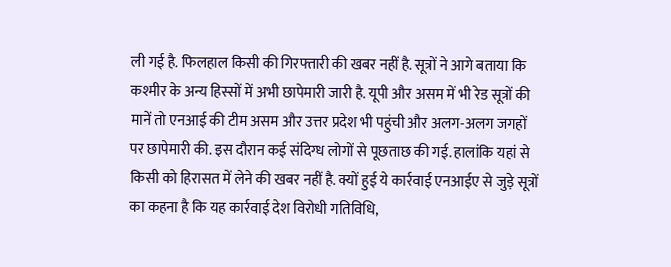ली गई है. फिलहाल किसी की गिरफ्तारी की खबर नहीं है. सूत्रों ने आगे बताया कि कश्मीर के अन्य हिस्सों में अभी छापेमारी जारी है. यूपी और असम में भी रेड सूत्रों की मानें तो एनआई की टीम असम और उत्तर प्रदेश भी पहुंची और अलग-अलग जगहों पर छापेमारी की. इस दौरान कई संदिग्ध लोगों से पूछताछ की गई. हालांकि यहां से किसी को हिरासत में लेने की खबर नहीं है. क्यों हुई ये कार्रवाई एनआईए से जुड़े सूत्रों का कहना है कि यह कार्रवाई देश विरोधी गतिविधि,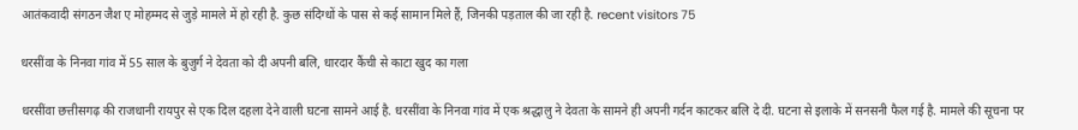आतंकवादी संगठन जैश ए मोहम्मद से जुड़े मामले में हो रही है. कुछ संदिग्धों के पास से कई सामान मिले हैं, जिनकी पड़ताल की जा रही है. recent visitors 75

धरसींवा के निनवा गांव में 55 साल के बुजुर्ग ने देवता को दी अपनी बलि, धारदार कैंची से काटा खुद का गला

धरसींवा छत्तीसगढ़ की राजधानी रायपुर से एक दिल दहला देने वाली घटना सामने आई है. धरसींवा के निनवा गांव में एक श्रद्धालु ने देवता के सामने ही अपनी गर्दन काटकर बलि दे दी. घटना से इलाके में सनसनी फैल गई है. मामले की सूचना पर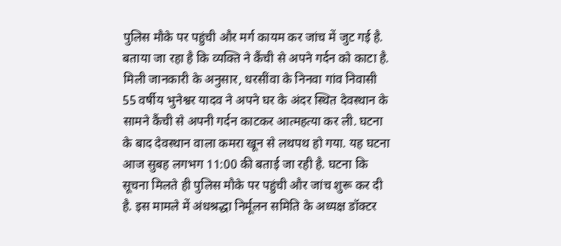पुलिस मौके पर पहुंची और मर्ग कायम कर जांच में जुट गई है. बताया जा रहा है कि व्यक्ति ने कैंची से अपने गर्दन को काटा है. मिली जानकारी के अनुसार, धरसींवा के निनवा गांव निवासी 55 वर्षीय भुनेश्वर यादव ने अपने घर के अंदर स्थित देवस्थान के सामने कैंची से अपनी गर्दन काटकर आत्महत्या कर ली. घटना के बाद देवस्थान वाला कमरा खून से लथपथ हो गया. यह घटना आज सुबह लगभग 11:00 की बताई जा रही है. घटना कि सूचना मिलते ही पुलिस मौके पर पहुंची और जांच शुरू कर दी है. इस मामले में अंधश्रद्धा निर्मूलन समिति के अध्यक्ष डॉक्टर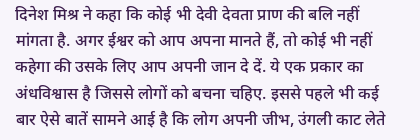दिनेश मिश्र ने कहा कि कोई भी देवी देवता प्राण की बलि नहीं मांगता है. अगर ईश्वर को आप अपना मानते हैं, तो कोई भी नहीं कहेगा की उसके लिए आप अपनी जान दे दें. ये एक प्रकार का अंधविश्वास है जिससे लोगों को बचना चहिए. इससे पहले भी कई बार ऐसे बातें सामने आई है कि लोग अपनी जीभ, उंगली काट लेते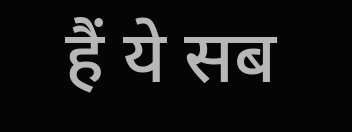हैं ये सब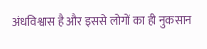अंधविश्वास है और इससे लोगों का ही नुकसान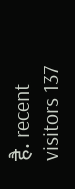है. recent visitors 137